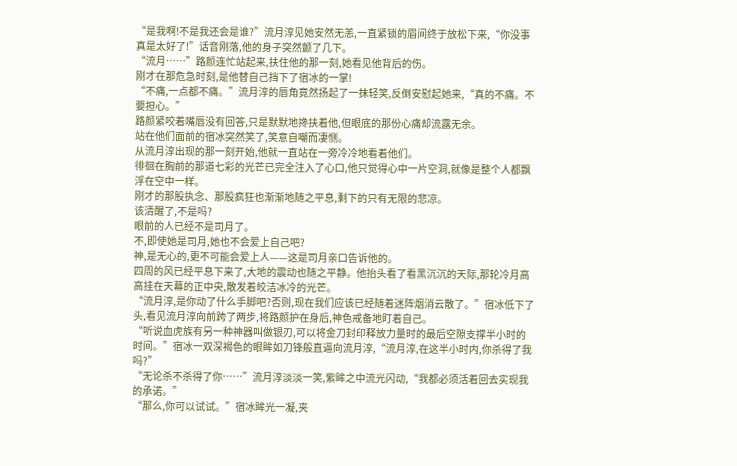“是我啊!不是我还会是谁?”流月淳见她安然无恙,一直紧锁的眉间终于放松下来,“你没事真是太好了!”话音刚落,他的身子突然颤了几下。
“流月……”路颜连忙站起来,扶住他的那一刻,她看见他背后的伤。
刚才在那危急时刻,是他替自己挡下了宿冰的一掌!
“不痛,一点都不痛。”流月淳的唇角竟然扬起了一抹轻笑,反倒安慰起她来,“真的不痛。不要担心。”
路颜紧咬着嘴唇没有回答,只是默默地搀扶着他,但眼底的那份心痛却流露无余。
站在他们面前的宿冰突然笑了,笑意自嘲而凄恻。
从流月淳出现的那一刻开始,他就一直站在一旁冷冷地看着他们。
徘徊在胸前的那道七彩的光芒已完全注入了心口,他只觉得心中一片空洞,就像是整个人都飘浮在空中一样。
刚才的那股执念、那股疯狂也渐渐地随之平息,剩下的只有无限的悲凉。
该清醒了,不是吗?
眼前的人已经不是司月了。
不,即使她是司月,她也不会爱上自己吧?
神,是无心的,更不可能会爱上人——这是司月亲口告诉他的。
四周的风已经平息下来了,大地的震动也随之平静。他抬头看了看黑沉沉的天际,那轮冷月高高挂在天幕的正中央,散发着皎洁冰冷的光芒。
“流月淳,是你动了什么手脚吧?否则,现在我们应该已经随着迷阵烟消云散了。”宿冰低下了头,看见流月淳向前跨了两步,将路颜护在身后,神色戒备地盯着自己。
“听说血虎族有另一种神器叫做银刃,可以将金刀封印释放力量时的最后空隙支撑半小时的时间。”宿冰一双深褐色的眼眸如刀锋般直逼向流月淳,“流月淳,在这半小时内,你杀得了我吗?”
“无论杀不杀得了你……”流月淳淡淡一笑,紫眸之中流光闪动,“我都必须活着回去实现我的承诺。”
“那么,你可以试试。”宿冰眸光一凝,夹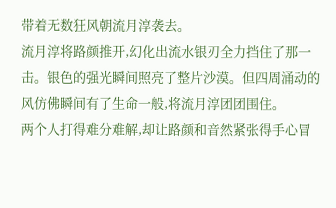带着无数狂风朝流月淳袭去。
流月淳将路颜推开,幻化出流水银刃全力挡住了那一击。银色的强光瞬间照亮了整片沙漠。但四周涌动的风仿佛瞬间有了生命一般,将流月淳团团围住。
两个人打得难分难解,却让路颜和音然紧张得手心冒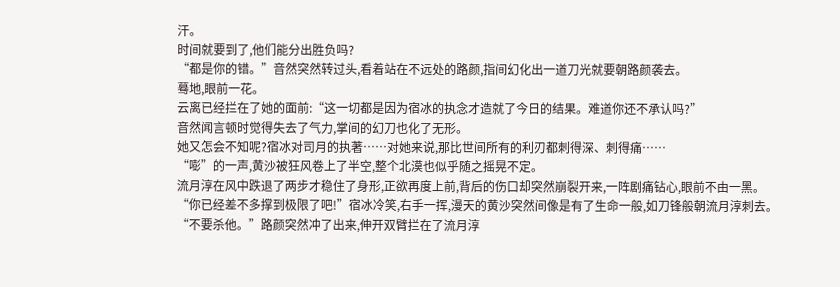汗。
时间就要到了,他们能分出胜负吗?
“都是你的错。”音然突然转过头,看着站在不远处的路颜,指间幻化出一道刀光就要朝路颜袭去。
蓦地,眼前一花。
云离已经拦在了她的面前:“这一切都是因为宿冰的执念才造就了今日的结果。难道你还不承认吗?”
音然闻言顿时觉得失去了气力,掌间的幻刀也化了无形。
她又怎会不知呢?宿冰对司月的执著……对她来说,那比世间所有的利刃都刺得深、刺得痛……
“嘭”的一声,黄沙被狂风卷上了半空,整个北漠也似乎随之摇晃不定。
流月淳在风中跌退了两步才稳住了身形,正欲再度上前,背后的伤口却突然崩裂开来,一阵剧痛钻心,眼前不由一黑。
“你已经差不多撑到极限了吧!”宿冰冷笑,右手一挥,漫天的黄沙突然间像是有了生命一般,如刀锋般朝流月淳刺去。
“不要杀他。”路颜突然冲了出来,伸开双臂拦在了流月淳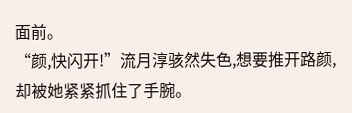面前。
“颜,快闪开!”流月淳骇然失色,想要推开路颜,却被她紧紧抓住了手腕。